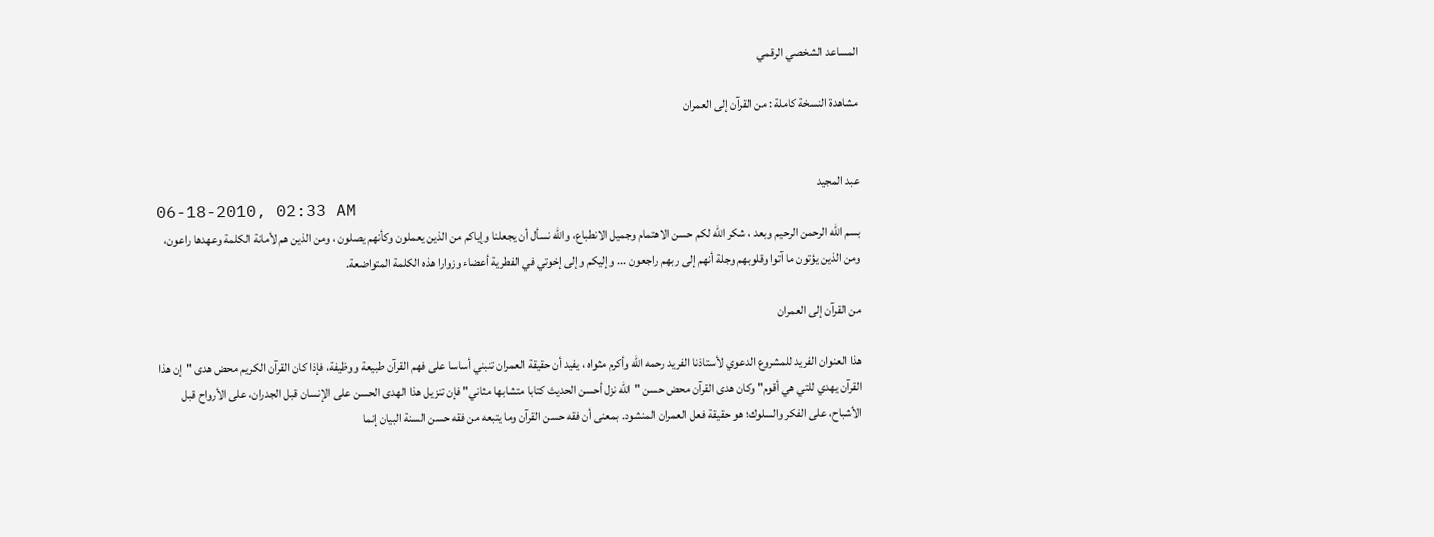المساعد الشخصي الرقمي

مشاهدة النسخة كاملة : من القرآن إلى العمران


عبد المجيد
06-18-2010, 02:33 AM
بسم الله الرحمن الرحيم وبعد ، شكر الله لكم حسن الاهتمام وجميل الانطباع، والله نسأل أن يجعلنا وإياكم من الذين يعملون وكأنهم يصلون ، ومن الذين هم لأمانة الكلمة وعهدها راعون، ومن الذين يؤتون ما آتوا وقلوبهم وجلة أنهم إلى ربهم راجعون ... وإليكم وإلى إخوتي في الفطرية أعضاء وزوارا هذه الكلمة المتواضعة.

من القرآن إلى العمران

هذا العنوان الفريد للمشروع الدعوي لأستاذنا الفريد رحمه الله وأكرم مثواه ، يفيد أن حقيقة العمران تنبني أساسا على فهم القرآن طبيعة ووظيفة، فإذا كان القرآن الكريم محض هدى "إن هذا القرآن يهدي للتي هي أقوم" وكان هدى القرآن محض حسن "الله نزل أحسن الحديث كتابا متشابها مثاني" فإن تنزيل هذا الهدى الحسن على الإنسان قبل الجدران، على الأرواح قبل الأشباح، على الفكر والسلوك؛ هو حقيقة فعل العمران المنشود. بمعنى أن فقه حسن القرآن وما يتبعه من فقه حسن السنة البيان إنما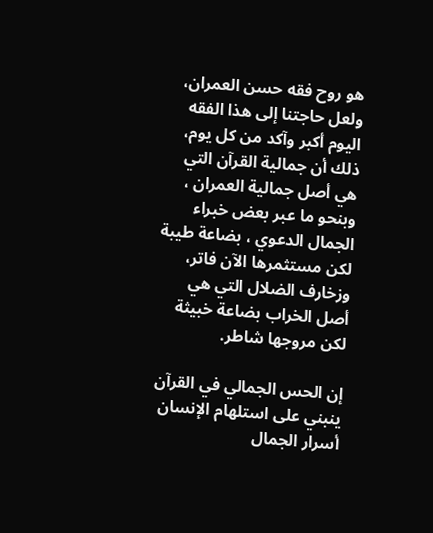هو روح فقه حسن العمران، ولعل حاجتنا إلى هذا الفقه اليوم أكبر وآكد من كل يوم، ذلك أن جمالية القرآن التي هي أصل جمالية العمران ، وبنحو ما عبر بعض خبراء الجمال الدعوي ، بضاعة طيبة لكن مستثمرها الآن فاتر، وزخارف الضلال التي هي أصل الخراب بضاعة خبيثة لكن مروجها شاطر.

إن الحس الجمالي في القرآن ينبني على استلهام الإنسان أسرار الجمال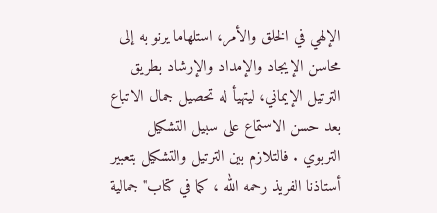الإلهي في الخلق والأمر، استلهاما يرنو به إلى محاسن الإيجاد والإمداد والإرشاد بطريق الترتيل الإيماني، ليتهيأ له تحصيل جمال الاتباع بعد حسن الاستماع على سبيل التشكيل التربوي . فالتلازم بين الترتيل والتشكيل بتعبير أستاذنا الفريذ رحمه الله ، كما في كتاب" جمالية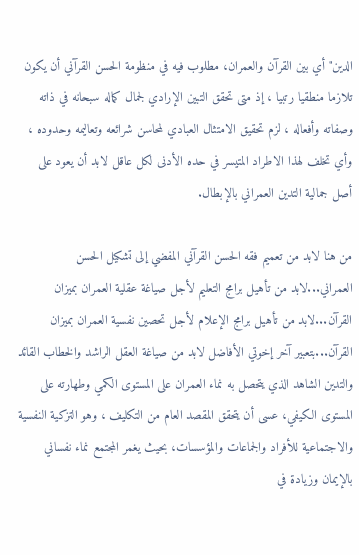الدين" أي بين القرآن والعمران، مطلوب فيه في منظومة الحسن القرآني أن يكون تلازما منطقيا رتبيا ، إذ متى تحقق التبين الإرادي لجمال كماله سبحانه في ذاته وصفاته وأفعاله ، لزم تحقيق الامتثال العبادي لمحاسن شرائعه وتعاليمه وحدوده ، وأي تخلف لهذا الاطراد المتيسر في حده الأدنى لكل عاقل لابد أن يعود على أصل جمالية التدين العمراني بالإبطال.

من هنا لابد من تعميم فقه الحسن القرآني المفضي إلى تشكيل الحسن العمراني...لابد من تأهيل برامج التعليم لأجل صياغة عقلية العمران بميزان القرآن...لابد من تأهيل برامج الإعلام لأجل تحصين نفسية العمران بميزان القرآن...بتعبير آخر إخوتي الأفاضل لابد من صياغة العقل الراشد والخطاب القائد والتدين الشاهد الذي يتحصل به نماء العمران على المستوى الكمي وطهارته على المستوى الكيفي، عسى أن يتحقق المقصد العام من التكليف ، وهو التزكية النفسية والاجتماعية للأفراد والجماعات والمؤسسات، بحيث يغمر المجتمع نماء نفساني بالإيمان وزيادة في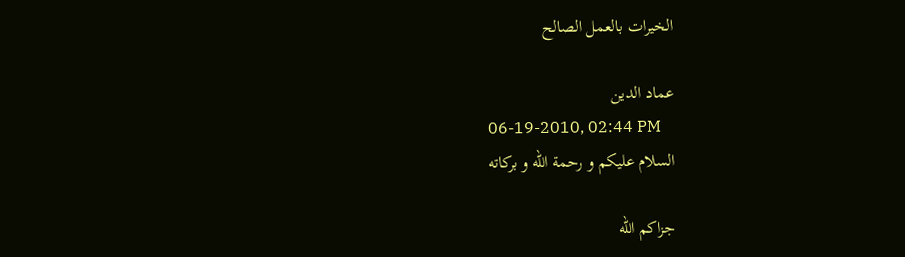الخيرات بالعمل الصالح

عماد الدين
06-19-2010, 02:44 PM
السلام عليكم و رحمة الله و بركاته

جزاكم الله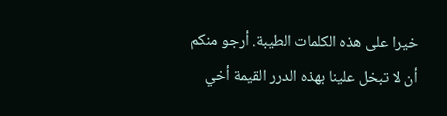خيرا على هذه الكلمات الطيبة. أرجو منكم أن لا تبخل علينا بهذه الدرر القيمة أخي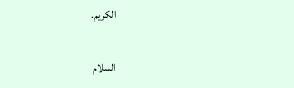الكريم.

السلام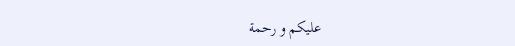عليكم و رحمة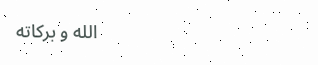الله و بركاته